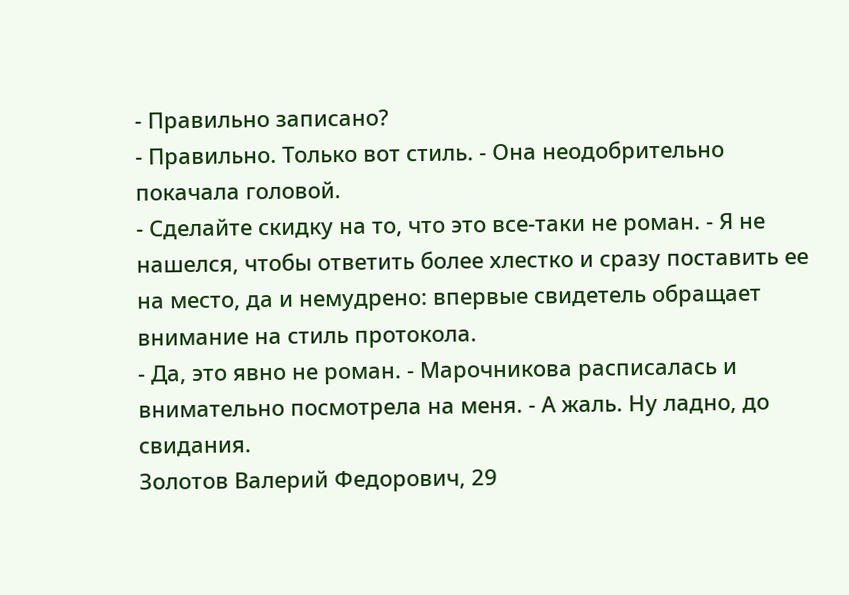- Правильно записано?
- Правильно. Только вот стиль. - Она неодобрительно покачала головой.
- Сделайте скидку на то, что это все-таки не роман. - Я не нашелся, чтобы ответить более хлестко и сразу поставить ее на место, да и немудрено: впервые свидетель обращает внимание на стиль протокола.
- Да, это явно не роман. - Марочникова расписалась и внимательно посмотрела на меня. - А жаль. Ну ладно, до свидания.
Золотов Валерий Федорович, 29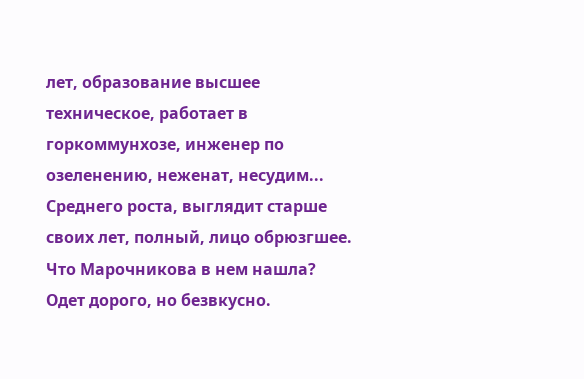лет, образование высшее техническое, работает в горкоммунхозе, инженер по озеленению, неженат, несудим... Среднего роста, выглядит старше своих лет, полный, лицо обрюзгшее. Что Марочникова в нем нашла?
Одет дорого, но безвкусно.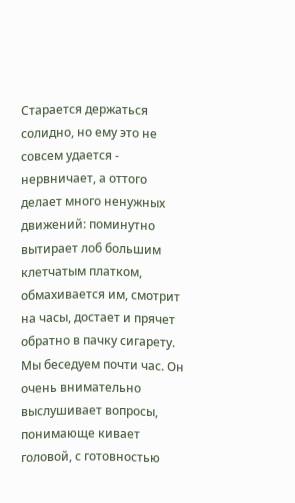Старается держаться солидно, но ему это не совсем удается - нервничает, а оттого делает много ненужных движений: поминутно вытирает лоб большим клетчатым платком, обмахивается им, смотрит на часы, достает и прячет обратно в пачку сигарету.
Мы беседуем почти час. Он очень внимательно выслушивает вопросы, понимающе кивает головой, с готовностью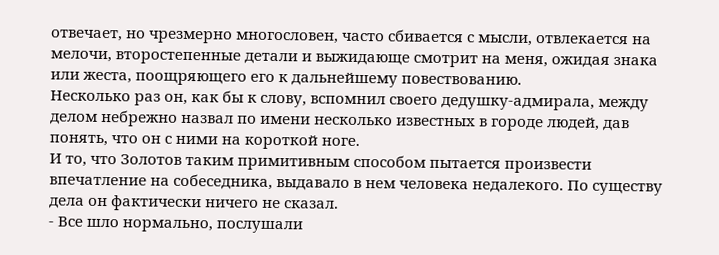отвечает, но чрезмерно многословен, часто сбивается с мысли, отвлекается на мелочи, второстепенные детали и выжидающе смотрит на меня, ожидая знака или жеста, поощряющего его к дальнейшему повествованию.
Несколько раз он, как бы к слову, вспомнил своего дедушку-адмирала, между делом небрежно назвал по имени несколько известных в городе людей, дав понять, что он с ними на короткой ноге.
И то, что Золотов таким примитивным способом пытается произвести впечатление на собеседника, выдавало в нем человека недалекого. По существу дела он фактически ничего не сказал.
- Все шло нормально, послушали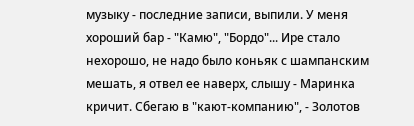музыку - последние записи, выпили. У меня хороший бар - "Камю", "Бордо"... Ире стало нехорошо, не надо было коньяк с шампанским мешать, я отвел ее наверх, слышу - Маринка кричит. Сбегаю в "кают-компанию", - Золотов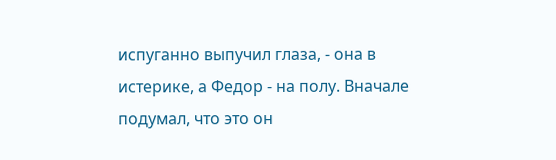испуганно выпучил глаза, - она в истерике, а Федор - на полу. Вначале подумал, что это он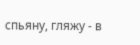спьяну, гляжу - в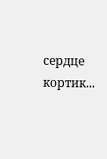сердце кортик...